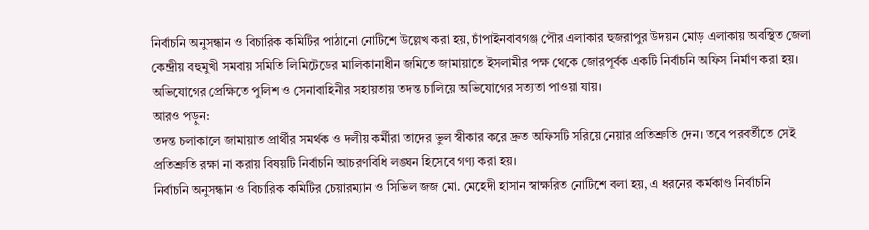নির্বাচনি অনুসন্ধান ও বিচারিক কমিটির পাঠানো নোটিশে উল্লেখ করা হয়, চাঁপাইনবাবগঞ্জ পৌর এলাকার হুজরাপুর উদয়ন মোড় এলাকায় অবস্থিত জেলা কেন্দ্রীয় বহুমুখী সমবায় সমিতি লিমিটেডের মালিকানাধীন জমিতে জামায়াতে ইসলামীর পক্ষ থেকে জোরপূর্বক একটি নির্বাচনি অফিস নির্মাণ করা হয়। অভিযোগের প্রেক্ষিতে পুলিশ ও সেনাবাহিনীর সহায়তায় তদন্ত চালিয়ে অভিযোগের সত্যতা পাওয়া যায়।
আরও পড়ুন:
তদন্ত চলাকালে জামায়াত প্রার্থীর সমর্থক ও দলীয় কর্মীরা তাদের ভুল স্বীকার করে দ্রুত অফিসটি সরিয়ে নেয়ার প্রতিশ্রুতি দেন। তবে পরবর্তীতে সেই প্রতিশ্রুতি রক্ষা না করায় বিষয়টি নির্বাচনি আচরণবিধি লঙ্ঘন হিসেবে গণ্য করা হয়।
নির্বাচনি অনুসন্ধান ও বিচারিক কমিটির চেয়ারম্যান ও সিভিল জজ মো. মেহেদী হাসান স্বাক্ষরিত নোটিশে বলা হয়, এ ধরনের কর্মকাণ্ড নির্বাচনি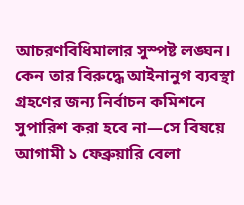আচরণবিধিমালার সুস্পষ্ট লঙ্ঘন। কেন তার বিরুদ্ধে আইনানুগ ব্যবস্থা গ্রহণের জন্য নির্বাচন কমিশনে সুপারিশ করা হবে না—সে বিষয়ে আগামী ১ ফেব্রুয়ারি বেলা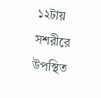১২টায় সশরীরে উপস্থিত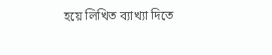হয়ে লিখিত ব্যাখ্যা দিতে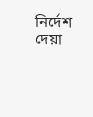নির্দেশ দেয়া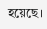হয়েছে।